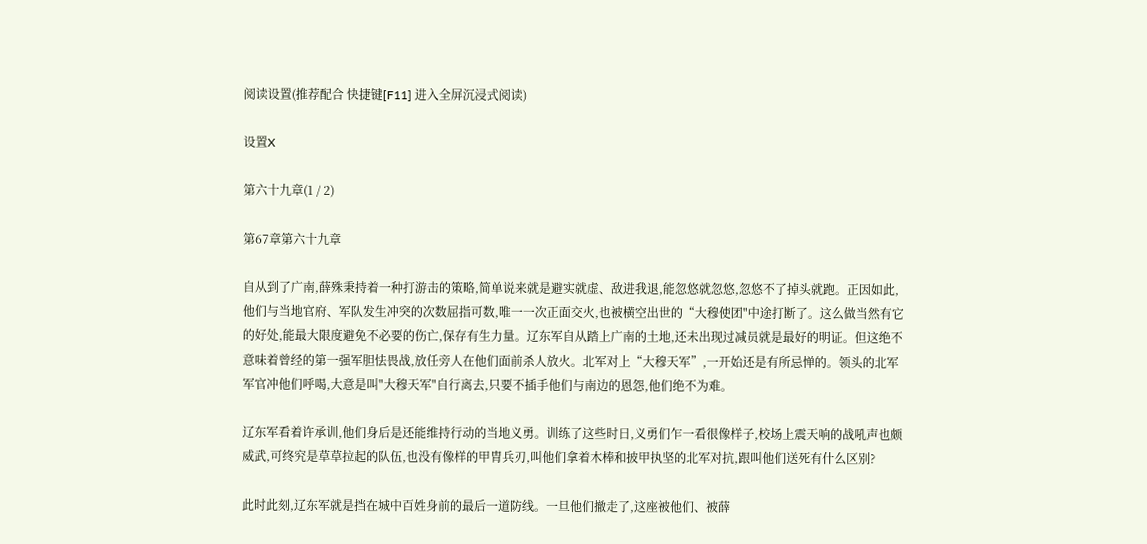阅读设置(推荐配合 快捷键[F11] 进入全屏沉浸式阅读)

设置X

第六十九章(1 / 2)

第67章第六十九章

自从到了广南,薛殊秉持着一种打游击的策略,简单说来就是避实就虚、敌进我退,能忽悠就忽悠,忽悠不了掉头就跑。正因如此,他们与当地官府、军队发生冲突的次数屈指可数,唯一一次正面交火,也被横空出世的“大穆使团"中途打断了。这么做当然有它的好处,能最大限度避免不必要的伤亡,保存有生力量。辽东军自从踏上广南的土地,还未出现过减员就是最好的明证。但这绝不意味着曾经的第一强军胆怯畏战,放任旁人在他们面前杀人放火。北军对上“大穆天军”,一开始还是有所忌惮的。领头的北军军官冲他们呼喝,大意是叫"大穆天军"自行离去,只要不插手他们与南边的恩怨,他们绝不为难。

辽东军看着许承训,他们身后是还能维持行动的当地义勇。训练了这些时日,义勇们乍一看很像样子,校场上震天响的战吼声也颇威武,可终究是草草拉起的队伍,也没有像样的甲胄兵刃,叫他们拿着木棒和披甲执坚的北军对抗,跟叫他们送死有什么区别?

此时此刻,辽东军就是挡在城中百姓身前的最后一道防线。一旦他们撤走了,这座被他们、被薛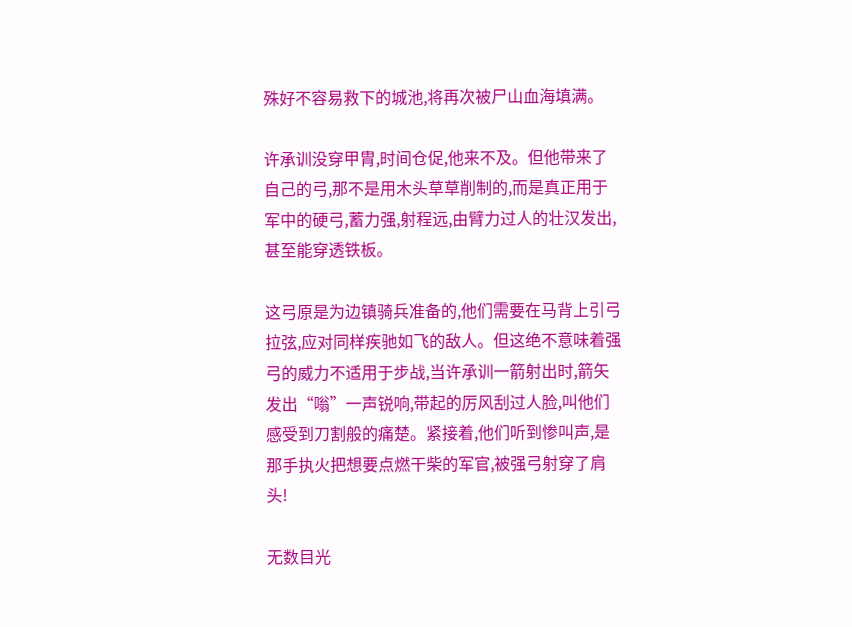殊好不容易救下的城池,将再次被尸山血海填满。

许承训没穿甲胄,时间仓促,他来不及。但他带来了自己的弓,那不是用木头草草削制的,而是真正用于军中的硬弓,蓄力强,射程远,由臂力过人的壮汉发出,甚至能穿透铁板。

这弓原是为边镇骑兵准备的,他们需要在马背上引弓拉弦,应对同样疾驰如飞的敌人。但这绝不意味着强弓的威力不适用于步战,当许承训一箭射出时,箭矢发出“嗡”一声锐响,带起的厉风刮过人脸,叫他们感受到刀割般的痛楚。紧接着,他们听到惨叫声,是那手执火把想要点燃干柴的军官,被强弓射穿了肩头!

无数目光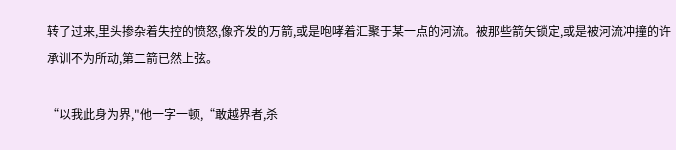转了过来,里头掺杂着失控的愤怒,像齐发的万箭,或是咆哮着汇聚于某一点的河流。被那些箭矢锁定,或是被河流冲撞的许承训不为所动,第二箭已然上弦。

“以我此身为界,"他一字一顿,“敢越界者,杀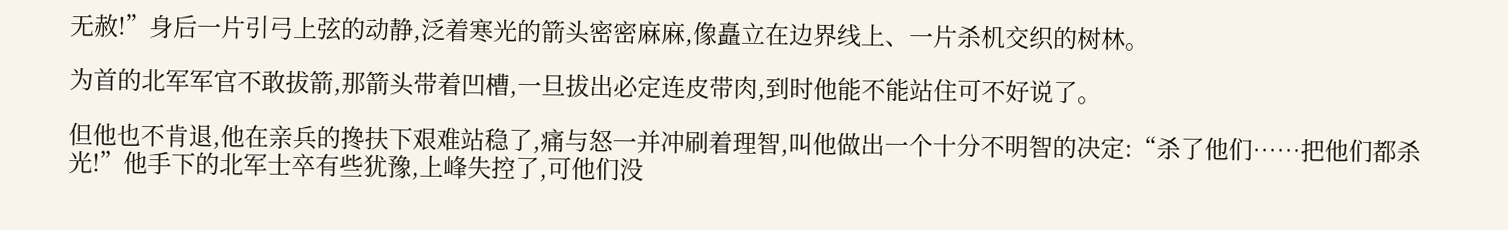无赦!”身后一片引弓上弦的动静,泛着寒光的箭头密密麻麻,像矗立在边界线上、一片杀机交织的树林。

为首的北军军官不敢拔箭,那箭头带着凹槽,一旦拔出必定连皮带肉,到时他能不能站住可不好说了。

但他也不肯退,他在亲兵的搀扶下艰难站稳了,痛与怒一并冲刷着理智,叫他做出一个十分不明智的决定:“杀了他们……把他们都杀光!”他手下的北军士卒有些犹豫,上峰失控了,可他们没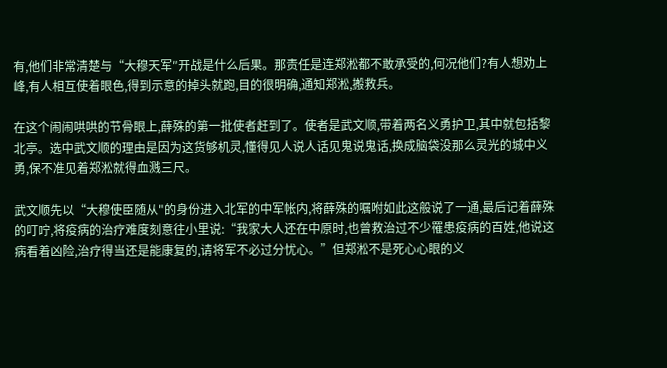有,他们非常清楚与“大穆天军″开战是什么后果。那责任是连郑淞都不敢承受的,何况他们?有人想劝上峰,有人相互使着眼色,得到示意的掉头就跑,目的很明确,通知郑淞,搬救兵。

在这个闹闹哄哄的节骨眼上,薛殊的第一批使者赶到了。使者是武文顺,带着两名义勇护卫,其中就包括黎北亭。选中武文顺的理由是因为这货够机灵,懂得见人说人话见鬼说鬼话,换成脑袋没那么灵光的城中义勇,保不准见着郑淞就得血溅三尺。

武文顺先以“大穆使臣随从"的身份进入北军的中军帐内,将薛殊的嘱咐如此这般说了一通,最后记着薛殊的叮咛,将疫病的治疗难度刻意往小里说:“我家大人还在中原时,也曾救治过不少罹患疫病的百姓,他说这病看着凶险,治疗得当还是能康复的,请将军不必过分忧心。”但郑淞不是死心心眼的义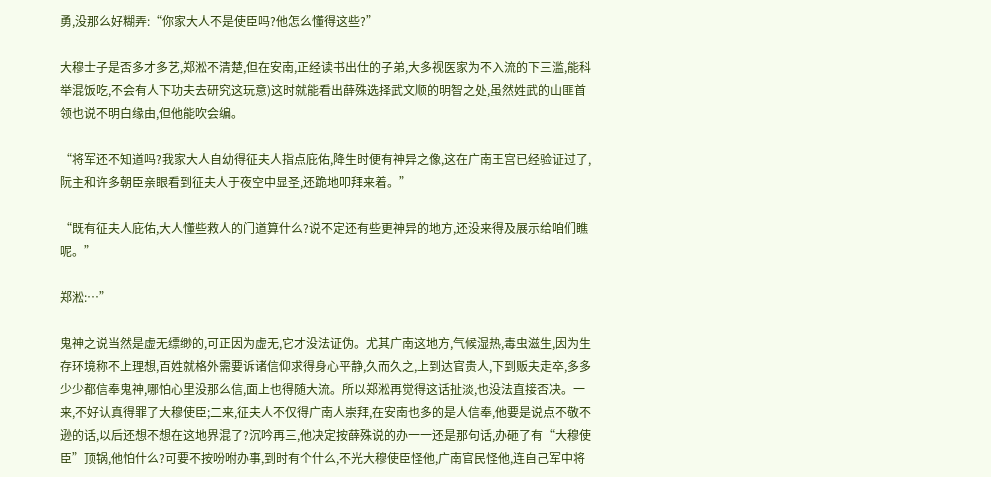勇,没那么好糊弄:“你家大人不是使臣吗?他怎么懂得这些?”

大穆士子是否多才多艺,郑淞不清楚,但在安南,正经读书出仕的子弟,大多视医家为不入流的下三滥,能科举混饭吃,不会有人下功夫去研究这玩意)这时就能看出薛殊选择武文顺的明智之处,虽然姓武的山匪首领也说不明白缘由,但他能吹会编。

“将军还不知道吗?我家大人自幼得征夫人指点庇佑,降生时便有神异之像,这在广南王宫已经验证过了,阮主和许多朝臣亲眼看到征夫人于夜空中显圣,还跪地叩拜来着。”

“既有征夫人庇佑,大人懂些救人的门道算什么?说不定还有些更神异的地方,还没来得及展示给咱们瞧呢。”

郑淞:…”

鬼神之说当然是虚无缥缈的,可正因为虚无,它才没法证伪。尤其广南这地方,气候湿热,毒虫滋生,因为生存环境称不上理想,百姓就格外需要诉诸信仰求得身心平静,久而久之,上到达官贵人,下到贩夫走卒,多多少少都信奉鬼神,哪怕心里没那么信,面上也得随大流。所以郑淞再觉得这话扯淡,也没法直接否决。一来,不好认真得罪了大穆使臣;二来,征夫人不仅得广南人崇拜,在安南也多的是人信奉,他要是说点不敬不逊的话,以后还想不想在这地界混了?沉吟再三,他决定按薛殊说的办一一还是那句话,办砸了有“大穆使臣”顶锅,他怕什么?可要不按吩咐办事,到时有个什么,不光大穆使臣怪他,广南官民怪他,连自己军中将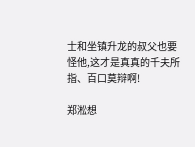士和坐镇升龙的叔父也要怪他,这才是真真的千夫所指、百口莫辩啊!

郑淞想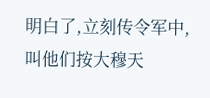明白了,立刻传令军中,叫他们按大穆天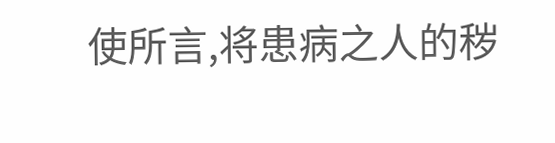使所言,将患病之人的秽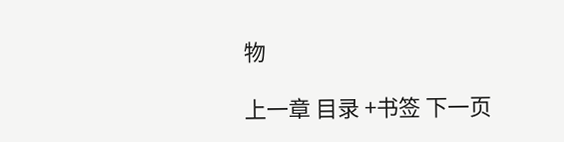物

上一章 目录 +书签 下一页